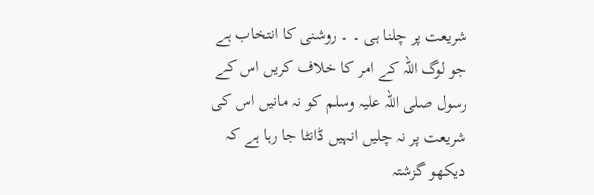شریعت پر چلنا ہی ۔ ۔ روشنی کا انتخاب ہے جو لوگ اللہ کے امر کا خلاف کریں اس کے رسول صلی اللہ علیہ وسلم کو نہ مانیں اس کی شریعت پر نہ چلیں انہیں ڈانٹا جا رہا ہے کہ دیکھو گزشتہ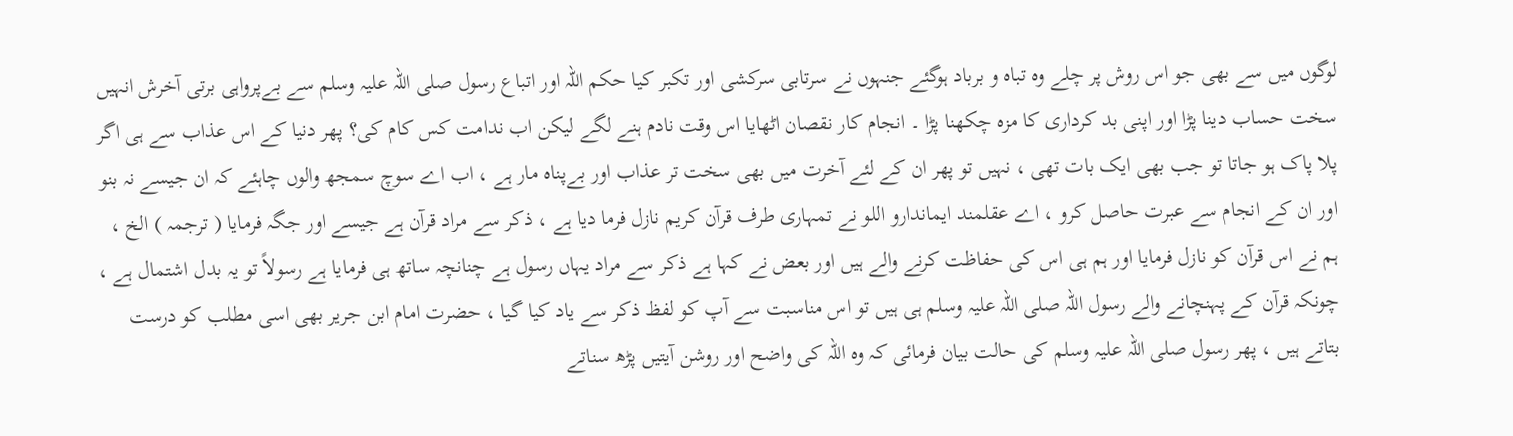لوگوں میں سے بھی جو اس روش پر چلے وہ تباہ و برباد ہوگئے جنہوں نے سرتابی سرکشی اور تکبر کیا حکم اللہ اور اتباع رسول صلی اللہ علیہ وسلم سے بےپرواہی برتی آخرش انہیں سخت حساب دینا پڑا اور اپنی بد کرداری کا مزہ چکھنا پڑا ۔ انجام کار نقصان اٹھایا اس وقت نادم ہنے لگے لیکن اب ندامت کس کام کی؟ پھر دنیا کے اس عذاب سے ہی اگر پلا پاک ہو جاتا تو جب بھی ایک بات تھی ، نہیں تو پھر ان کے لئے آخرت میں بھی سخت تر عذاب اور بےپناہ مار ہے ، اب اے سوچ سمجھ والوں چاہئے کہ ان جیسے نہ بنو اور ان کے انجام سے عبرت حاصل کرو ، اے عقلمند ایماندارو اللو نے تمہاری طرف قرآن کریم نازل فرما دیا ہے ، ذکر سے مراد قرآن ہے جیسے اور جگہ فرمایا ( ترجمہ ) الخ ، ہم نے اس قرآن کو نازل فرمایا اور ہم ہی اس کی حفاظت کرنے والے ہیں اور بعض نے کہا ہے ذکر سے مراد یہاں رسول ہے چنانچہ ساتھ ہی فرمایا ہے رسولاً تو یہ بدل اشتمال ہے ، چونکہ قرآن کے پہنچانے والے رسول اللہ صلی اللہ علیہ وسلم ہی ہیں تو اس مناسبت سے آپ کو لفظ ذکر سے یاد کیا گیا ، حضرت امام ابن جریر بھی اسی مطلب کو درست بتاتے ہیں ، پھر رسول صلی اللہ علیہ وسلم کی حالت بیان فرمائی کہ وہ اللہ کی واضح اور روشن آیتیں پڑھ سناتے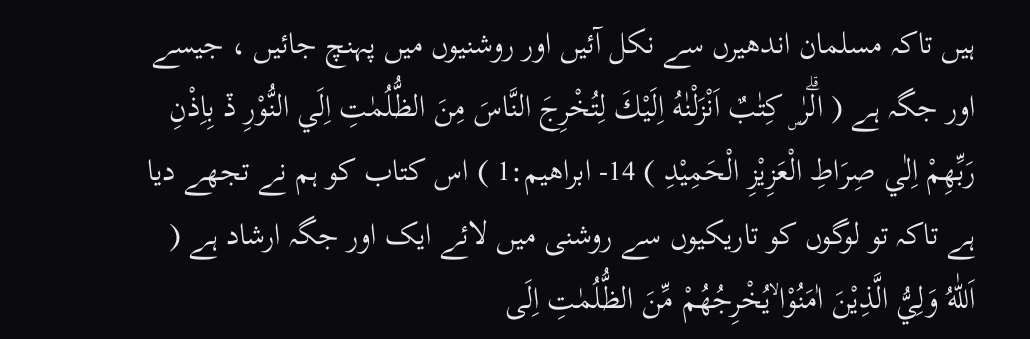ہیں تاکہ مسلمان اندھیرں سے نکل آئیں اور روشنیوں میں پہنچ جائیں ، جیسے اور جگہ ہے ( الۗرٰ ۣ كِتٰبٌ اَنْزَلْنٰهُ اِلَيْكَ لِتُخْرِجَ النَّاسَ مِنَ الظُّلُمٰتِ اِلَي النُّوْرِ ڏ بِاِذْنِ رَبِّھِمْ اِلٰي صِرَاطِ الْعَزِيْزِ الْحَمِيْدِ ) 14- ابراھیم:1 ) اس کتاب کو ہم نے تجھے دیا ہے تاکہ تو لوگوں کو تاریکیوں سے روشنی میں لائے ایک اور جگہ ارشاد ہے ( اَللّٰهُ وَلِيُّ الَّذِيْنَ اٰمَنُوْا ۙيُخْرِجُهُمْ مِّنَ الظُّلُمٰتِ اِلَى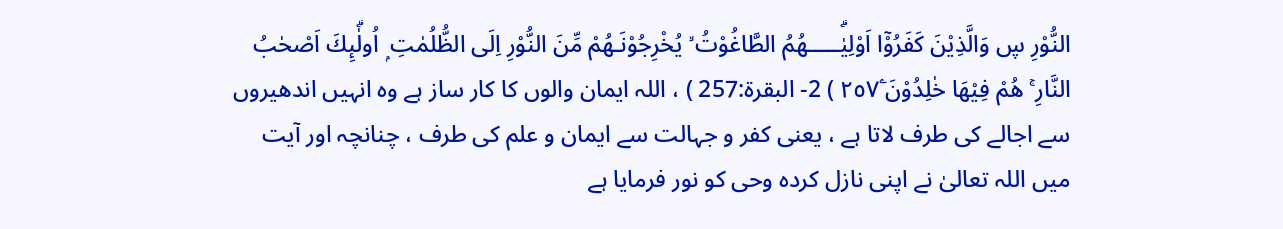النُّوْرِ ڛ وَالَّذِيْنَ كَفَرُوْٓا اَوْلِيٰۗـــــھُمُ الطَّاغُوْتُ ۙ يُخْرِجُوْنَـھُمْ مِّنَ النُّوْرِ اِلَى الظُّلُمٰتِ ۭ اُولٰۗىِٕكَ اَصْحٰبُ النَّارِ ۚ ھُمْ فِيْهَا خٰلِدُوْنَ ٢٥٧ۧ ) 2- البقرة:257 ) ، اللہ ایمان والوں کا کار ساز ہے وہ انہیں اندھیروں سے اجالے کی طرف لاتا ہے ، یعنی کفر و جہالت سے ایمان و علم کی طرف ، چنانچہ اور آیت میں اللہ تعالیٰ نے اپنی نازل کردہ وحی کو نور فرمایا ہے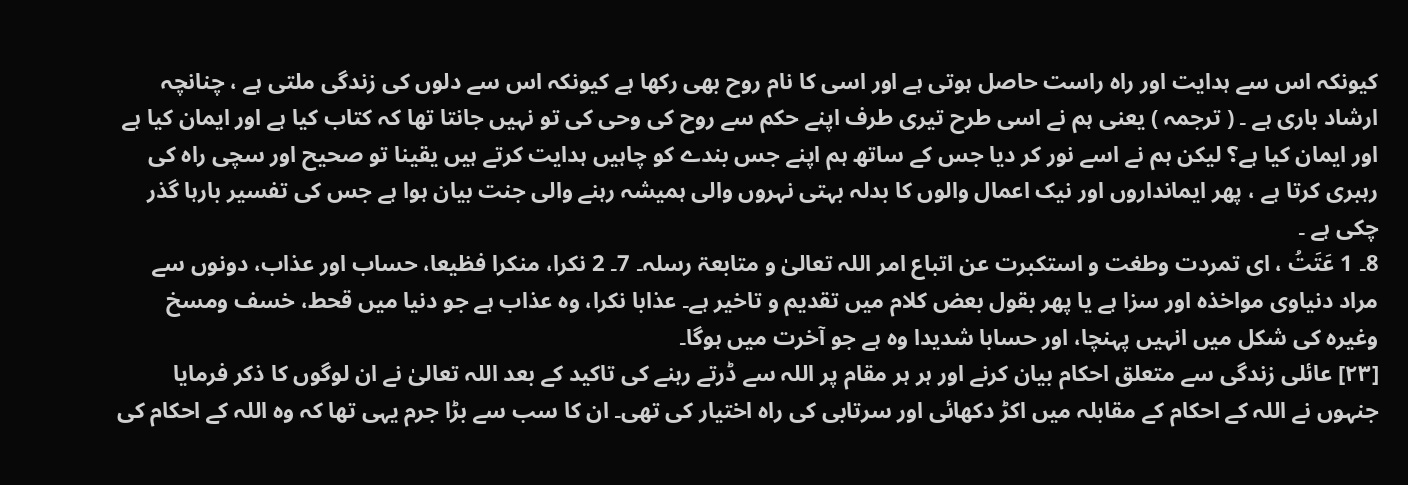کیونکہ اس سے ہدایت اور راہ راست حاصل ہوتی ہے اور اسی کا نام روح بھی رکھا ہے کیونکہ اس سے دلوں کی زندگی ملتی ہے ، چنانچہ ارشاد باری ہے ۔ ( ترجمہ ) یعنی ہم نے اسی طرح تیری طرف اپنے حکم سے روح کی وحی کی تو نہیں جانتا تھا کہ کتاب کیا ہے اور ایمان کیا ہے اور ایمان کیا ہے؟ لیکن ہم نے اسے نور کر دیا جس کے ساتھ ہم اپنے جس بندے کو چاہیں ہدایت کرتے ہیں یقینا تو صحیح اور سچی راہ کی رہبری کرتا ہے ، پھر ایمانداروں اور نیک اعمال والوں کا بدلہ بہتی نہروں والی ہمیشہ رہنے والی جنت بیان ہوا ہے جس کی تفسیر بارہا گذر چکی ہے ۔
8۔ 1 عَتَتُ ، ای تمردت وطغت و استکبرت عن اتباع امر اللہ تعالیٰ و متابعۃ رسلہ۔ 7۔ 2 نکرا، منکرا فظیعا، حساب اور عذاب، دونوں سے مراد دنیاوی مواخذہ اور سزا ہے یا پھر بقول بعض کلام میں تقدیم و تاخیر ہے۔ عذابا نکرا، وہ عذاب ہے جو دنیا میں قحط، خسف ومسخ وغیرہ کی شکل میں انہیں پہنچا، اور حسابا شدیدا وہ ہے جو آخرت میں ہوگا۔
[٢٣] عائلی زندگی سے متعلق احکام بیان کرنے اور ہر ہر مقام پر اللہ سے ڈرتے رہنے کی تاکید کے بعد اللہ تعالیٰ نے ان لوگوں کا ذکر فرمایا جنہوں نے اللہ کے احکام کے مقابلہ میں اکڑ دکھائی اور سرتابی کی راہ اختیار کی تھی۔ ان کا سب سے بڑا جرم یہی تھا کہ وہ اللہ کے احکام کی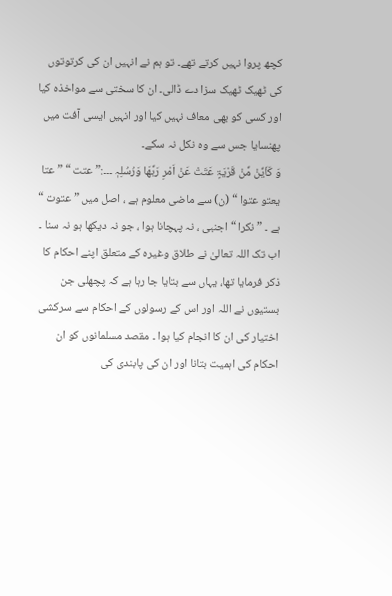کچھ پروا نہیں کرتے تھے۔ تو ہم نے انہیں ان کی کرتوتوں کی ٹھیک ٹھیک سزا دے ڈالی۔ ان کا سختی سے مواخذہ کیا اور کسی کو بھی معاف نہیں کیا اور انہیں ایسی آفت میں پھنسایا جس سے وہ نکل نہ سکے۔
وَ کَاَیِّنْ مِّنْ قَرْیَۃٍ عَتَتْ عَنْ اَمْرِ رَبِّھَا وَرُسُلِہٖ ۔۔۔:” عتت “ ” عتا یعتو عتوا “ (ن) سے ماضی معلوم ہے ، اصل میں ” عتوت “ ہے ۔ ” نکرا “ اجنبی ، نہ پہچانا ہوا ، جو نہ دیکھا ہو نہ سنا ۔ اب تک اللہ تعالیٰ نے طلاق وغیرہ کے متعلق اپنے احکام کا ذکر فرمایا تھا، یہاں سے بتایا جا رہا ہے کہ پچھلی جن بستیوں نے اللہ اور اس کے رسولوں کے احکام سے سرکشی اختیار کی ان کا انجام کیا ہوا ۔ مقصد مسلمانوں کو ان احکام کی اہمیت بتانا اور ان کی پابندی کی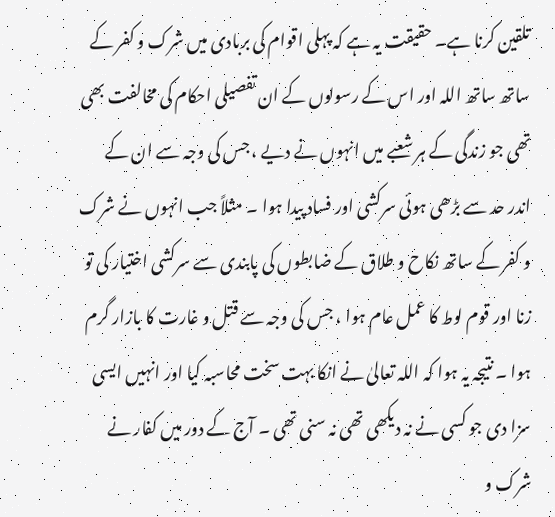تلقین کرنا ہے۔ حقیقت یہ ہے کہ پہلی اقوام کی بربادی میں شرک و کفر کے ساتھ ساتھ اللہ اور اس کے رسولوں کے ان تفصیلی احکام کی مخالفت بھی تھی جو زندگی کے ہر شعبے میں انہوں نے دیے ، جس کی وجہ سے ان کے اندر حد سے بڑھی ہوئی سرکشی اور فساد پیدا ہوا ۔ مثلاً جب انہوں نے شرک و کفر کے ساتھ نکاح و طلاق کے ضابطوں کی پابندی سے سرکشی اختیار کی تو زنا اور قوم لوط کا عمل عام ہوا ، جس کی وجہ سے قتل و غارت کا بازار گرم ہوا ۔ نتیجہ یہ ہوا کہ اللہ تعالیٰ نے انکا بہت سخت محاسبہ کیا اور انہیں ایسی سزا دی جو کسی نے نہ دیکھی تھی نہ سنی تھی ۔ آج کے دور میں کفار نے شرک و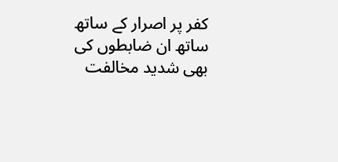کفر پر اصرار کے ساتھ ساتھ ان ضابطوں کی بھی شدید مخالفت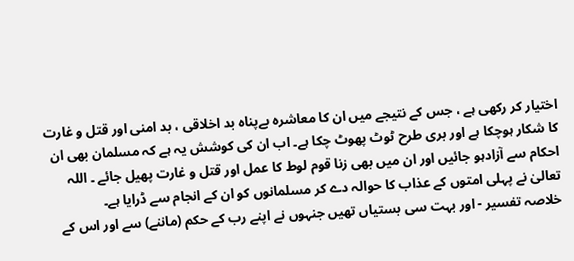اختیار کر رکھی ہے ، جس کے نتیجے میں ان کا معاشرہ بےپناہ بد اخلاقی ، بد امنی اور قتل و غارت کا شکار ہوچکا ہے اور بری طرح ٹوٹ پھوٹ چکا ہے۔ اب ان کی کوشش یہ ہے کہ مسلمان بھی ان احکام سے آزادہو جائیں اور ان میں بھی زنا قوم لوط کا عمل اور قتل و غارت پھیل جائے ۔ اللہ تعالیٰ نے پہلی امتوں کے عذاب کا حوالہ دے کر مسلمانوں کو ان کے انجام سے ڈرایا ہے۔
خلاصہ تفسیر - اور بہت سی بستیاں تھیں جنہوں نے اپنے رب کے حکم (ماننے) سے اور اس کے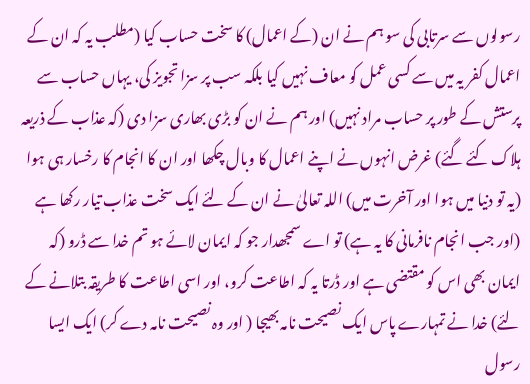رسولوں سے سرتابی کی سو ہم نے ان (کے اعمال) کا سخت حساب کیا (مطلب یہ کہ ان کے اعمال کفر یہ میں سے کسی عمل کو معاف نہیں کیا بلکہ سب پر سزا تجویز کی، یہاں حساب سے پرستش کے طور پر حساب مراد نہیں) اور ہم نے ان کو بڑی بھاری سزا دی (کہ عذاب کے ذریعہ ہلاک کئے گئے) غرض انہوں نے اپنے اعمال کا وبال چکھا اور ان کا انجام کا رخسار ہی ہوا (یہ تو دنیا میں ہوا اور آخرت میں) اللہ تعالیٰ نے ان کے لئے ایک سخت عذاب تیار رکھا ہے (اور جب انجام نافرمانی کا یہ ہے) تو اے سمجھدار جو کہ ایمان لائے ہو تم خدا سے ڈرو (کہ ایمان بھی اس کو مقتضی ہے اور ڈرتا یہ کہ اطاعت کرو، اور اسی اطاعت کا طریقہ بتلانے کے لئے) خدا نے تمہارے پاس ایک نصیحت نامہ بھیجا ( اور وہ نصیحت نامہ دے کر) ایک ایسا رسول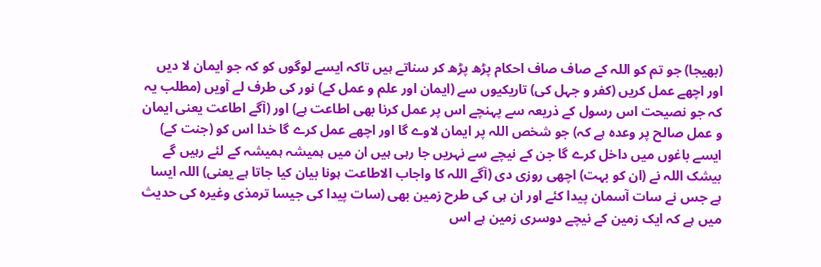(بھیجا) جو تم کو اللہ کے صاف صاف احکام پڑھ پڑھ کر سناتے ہیں تاکہ ایسے لوگوں کو کہ جو ایمان لا دیں اور اچھے عمل کریں (کفر و جہل کی) تاریکیوں سے (ایمان اور علم و عمل کے) نور کی طرف لے آویں (مطلب یہ کہ جو نصیحت اس رسول کے ذریعہ سے پہنچے اس پر عمل کرنا بھی اطاعت ہے) اور (آگے اطاعت یعنی ایمان و عمل صالح پر وعدہ ہے کہ) جو شخص اللہ پر ایمان لاوے گا اور اچھے عمل کرے گا خدا اس کو (جنت کے) ایسے باغوں میں داخل کرے گا جن کے نیچے سے نہریں جا رہی ہیں ان میں ہمیشہ ہمیشہ کے لئے رہیں گے بیشک اللہ نے (ان کو بہت) اچھی روزی دی (آگے اللہ کا واجاب الاطاعت ہونا بیان کیا جاتا ہے یعنی) اللہ ایسا ہے جس نے سات آسمان پیدا کئے اور ان ہی کی طرح زمین بھی (سات پیدا کی جیسا ترمذی وغیرہ کی حدیث میں ہے کہ ایک زمین کے نیچے دوسری زمین ہے اس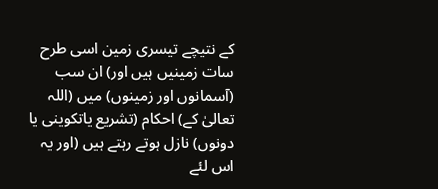کے نتیچے تیسری زمین اسی طرح سات زمینیں ہیں اور) ان سب (آسمانوں اور زمینوں) میں (اللہ تعالیٰ کے) احکام (تشریع یاتکوینی یا دونوں) نازل ہوتے رہتے ہیں (اور یہ اس لئے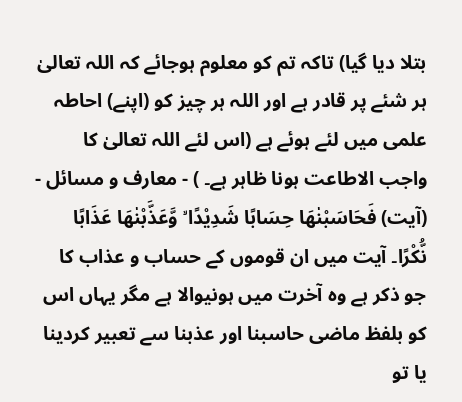بتلا دیا گیا) تاکہ تم کو معلوم ہوجائے کہ اللہ تعالیٰ ہر شئے پر قادر ہے اور اللہ ہر چیز کو (اپنے) احاطہ علمی میں لئے ہوئے ہے (اس لئے اللہ تعالیٰ کا واجب الاطاعت ہونا ظاہر ہے۔ ) - معارف و مسائل - (آیت) فَحَاسَبْنٰهَا حِسَابًا شَدِيْدًا ۙ وَّعَذَّبْنٰهَا عَذَابًا نُّكْرًا۔ آیت میں ان قوموں کے حساب و عذاب کا جو ذکر ہے وہ آخرت میں ہونیوالا ہے مگر یہاں اس کو بلفظ ماضی حاسبنا اور عذبنا سے تعبیر کردینا یا تو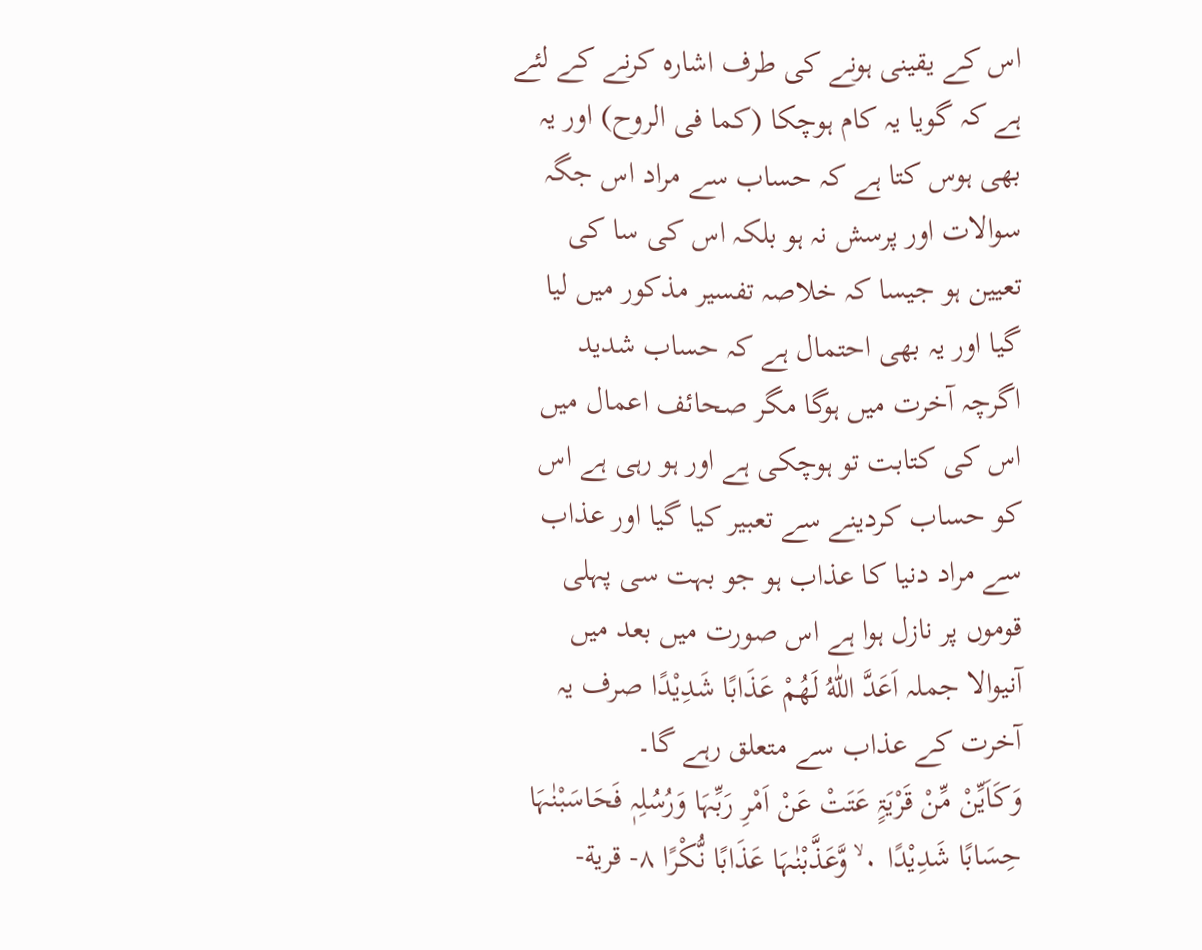اس کے یقینی ہونے کی طرف اشارہ کرنے کے لئے ہے کہ گویا یہ کام ہوچکا (کما فی الروح) اور یہ بھی ہوس کتا ہے کہ حساب سے مراد اس جگہ سوالات اور پرسش نہ ہو بلکہ اس کی سا کی تعیین ہو جیسا کہ خلاصہ تفسیر مذکور میں لیا گیا اور یہ بھی احتمال ہے کہ حساب شدید اگرچہ آخرت میں ہوگا مگر صحائف اعمال میں اس کی کتابت تو ہوچکی ہے اور ہو رہی ہے اس کو حساب کردینے سے تعبیر کیا گیا اور عذاب سے مراد دنیا کا عذاب ہو جو بہت سی پہلی قوموں پر نازل ہوا ہے اس صورت میں بعد میں آنیوالا جملہ اَعَدَّ اللّٰهُ لَهُمْ عَذَابًا شَدِيْدًا صرف یہ آخرت کے عذاب سے متعلق رہے گا۔
وَكَاَيِّنْ مِّنْ قَرْيَۃٍ عَتَتْ عَنْ اَمْرِ رَبِّہَا وَرُسُلِہٖ فَحَاسَبْنٰہَا حِسَابًا شَدِيْدًا ٠ ۙ وَّعَذَّبْنٰہَا عَذَابًا نُّكْرًا ٨- قرية-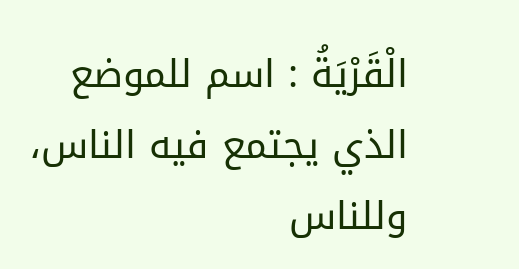الْقَرْيَةُ : اسم للموضع الذي يجتمع فيه الناس، وللناس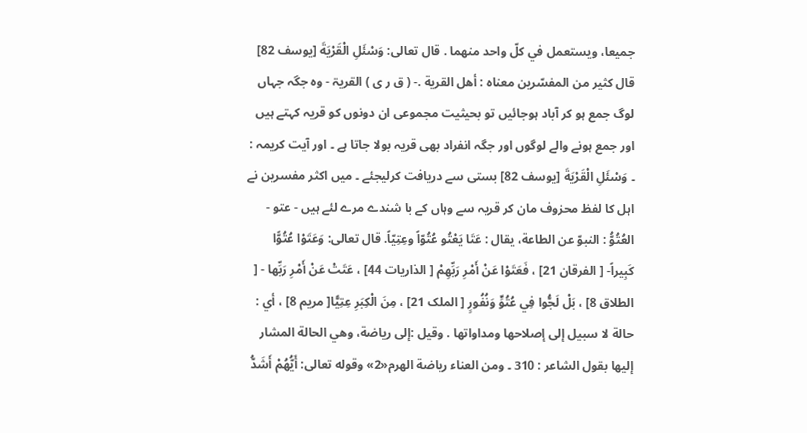جمیعا، ويستعمل في كلّ واحد منهما . قال تعالی: وَسْئَلِ الْقَرْيَةَ [يوسف 82] قال کثير من المفسّرين معناه : أهل القرية .- ( ق ر ی ) القریۃ - وہ جگہ جہاں لوگ جمع ہو کر آباد ہوجائیں تو بحیثیت مجموعی ان دونوں کو قریہ کہتے ہیں اور جمع ہونے والے لوگوں اور جگہ انفراد بھی قریہ بولا جاتا ہے ۔ اور آیت کریمہ : ۔ وَسْئَلِ الْقَرْيَةَ [يوسف 82] بستی سے دریافت کرلیجئے ۔ میں اکثر مفسرین نے اہل کا لفظ محزوف مان کر قریہ سے وہاں کے با شندے مرے لئے ہیں - عتو - العُتُوُّ : النبوّ عن الطاعة، يقال : عَتَا يَعْتُو عُتُوّاً وعِتِيّاً. قال تعالی: وَعَتَوْا عُتُوًّا كَبِيراً- [ الفرقان 21] ، فَعَتَوْا عَنْ أَمْرِ رَبِّهِمْ [ الذاریات 44] ، عَتَتْ عَنْ أَمْرِ رَبِّها - [ الطلاق 8] ، بَلْ لَجُّوا فِي عُتُوٍّ وَنُفُورٍ [ الملک 21] ، مِنَ الْكِبَرِ عِتِيًّا[ مریم 8] ، أي : حالة لا سبیل إلى إصلاحها ومداواتها . وقیل :إلى رياضة، وهي الحالة المشار إليها بقول الشاعر : 310 ۔ ومن العناء رياضة الهرم«2» وقوله تعالی: أَيُّهُمْ أَشَدُّ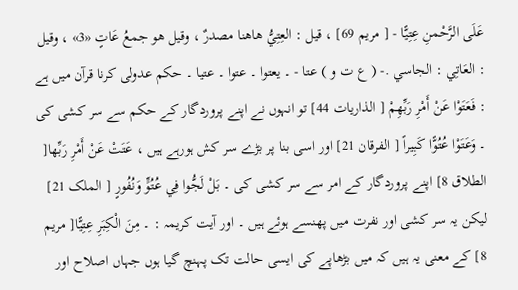عَلَى الرَّحْمنِ عِتِيًّا - [ مریم 69] ، قيل : العِتِيُّ هاهنا مصدرٌ ، وقیل هو جمعُ عَاتٍ «3» ، وقیل : العَاتِي : الجاسي .- ( ع ت و ) عتا - ۔ یعتوا ۔ عتوا ۔ عتیا ۔ حکم عدولی کرنا قرآن میں ہے : فَعَتَوْا عَنْ أَمْرِ رَبِّهِمْ [ الذاریات 44] تو انہوں نے اپنے پروردگار کے حکم سے سر کشی کی ۔ وَعَتَوْا عُتُوًّا كَبِيراً [ الفرقان 21] اور اسی بنا پر بڑے سر کش ہورہے ہیں ، عَتَتْ عَنْ أَمْرِ رَبِّها[ الطلاق 8] اپنے پروردگار کے امر سے سر کشی کی ۔ بَلْ لَجُّوا فِي عُتُوٍّ وَنُفُورٍ [ الملک 21] لیکن یہ سر کشی اور نفرت میں پھنسے ہوئے ہیں ۔ اور آیت کریمہ : ۔ مِنَ الْكِبَرِ عِتِيًّا[ مریم 8] کے معنی یہ ہیں کہ میں بڑھاپے کی ایسی حالت تک پہنچ گیا ہوں جہاں اصلاح اور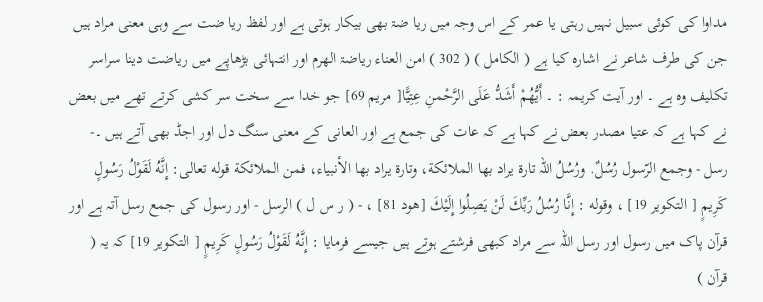مداوا کی کوئی سبیل نہیں رہتی یا عمر کے اس وجہ میں ریا ضۃ بھی بیکار ہوتی ہے اور لفظ ریا ضت سے وہی معنی مراد ہیں جن کی طرف شاعر نے اشارہ کیا ہے ( الکامل ) ( 302 ) امن العناء ریاضۃ الھرم اور انتہائی بڑھاپے میں ریاضت دینا سراسر تکلیف وہ ہے ۔ اور آیت کریمہ : ۔ أَيُّهُمْ أَشَدُّ عَلَى الرَّحْمنِ عِتِيًّا[ مریم 69] جو خدا سے سخت سر کشی کرتے تھے میں بعض نے کہا ہے کہ عتیا مصدر بعض نے کہا ہے کہ عات کی جمع ہے اور العانی کے معنی سنگ دل اور اجڈ بھی آتے ہیں ۔- رسل - وجمع الرّسول رُسُلٌ. ورُسُلُ اللہ تارة يراد بها الملائكة، وتارة يراد بها الأنبیاء، فمن الملائكة قوله تعالی: إِنَّهُ لَقَوْلُ رَسُولٍ كَرِيمٍ [ التکوير 19] ، وقوله : إِنَّا رُسُلُ رَبِّكَ لَنْ يَصِلُوا إِلَيْكَ [هود 81] ، - ( ر س ل ) الرسل - اور رسول کی جمع رسل آتہ ہے اور قرآن پاک میں رسول اور رسل اللہ سے مراد کبھی فرشتے ہوتے ہیں جیسے فرمایا : إِنَّهُ لَقَوْلُ رَسُولٍ كَرِيمٍ [ التکوير 19] کہ یہ ( قرآن )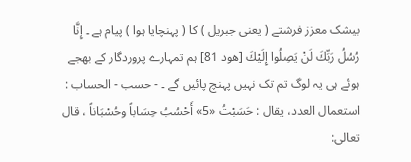بیشک معزز فرشتے ( یعنی جبریل ) کا ( پہنچایا ہوا ) پیام ہے ۔ إِنَّا رُسُلُ رَبِّكَ لَنْ يَصِلُوا إِلَيْكَ [هود 81] ہم تمہارے پروردگار کے بھجے ہوئے ہی یہ لوگ تم تک نہیں پہنچ پائیں گے ۔ - حسب - الحساب : استعمال العدد، يقال : حَسَبْتُ «5» أَحْسُبُ حِسَاباً وحُسْبَاناً ، قال تعالی: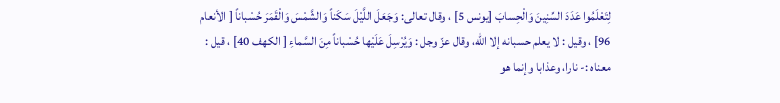لِتَعْلَمُوا عَدَدَ السِّنِينَ وَالْحِسابَ [يونس 5] ، وقال تعالی: وَجَعَلَ اللَّيْلَ سَكَناً وَالشَّمْسَ وَالْقَمَرَ حُسْباناً [ الأنعام 96] ، وقیل : لا يعلم حسبانه إلا الله، وقال عزّ وجل : وَيُرْسِلَ عَلَيْها حُسْباناً مِنَ السَّماءِ [ الكهف 40] ، قيل : معناه :- نارا، وعذابا وإنما هو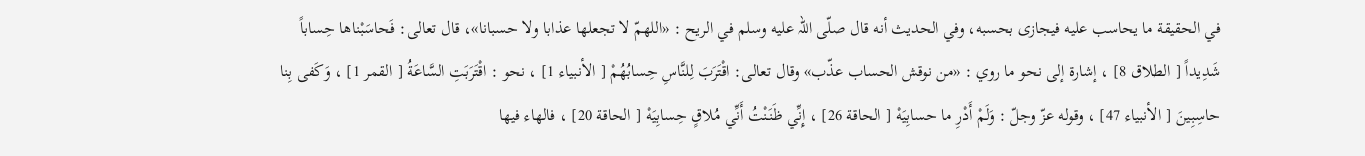في الحقیقة ما يحاسب عليه فيجازی بحسبه، وفي الحدیث أنه قال صلّى اللہ عليه وسلم في الریح : «اللهمّ لا تجعلها عذابا ولا حسبانا»، قال تعالی: فَحاسَبْناها حِساباً شَدِيداً [ الطلاق 8] ، إشارة إلى نحو ما روي : «من نوقش الحساب عذّب» وقال تعالی: اقْتَرَبَ لِلنَّاسِ حِسابُهُمْ [ الأنبیاء 1] ، نحو : اقْتَرَبَتِ السَّاعَةُ [ القمر 1] ، وَكَفى بِنا حاسِبِينَ [ الأنبیاء 47] ، وقوله عزّ وجلّ : وَلَمْ أَدْرِ ما حسابِيَهْ [ الحاقة 26] ، إِنِّي ظَنَنْتُ أَنِّي مُلاقٍ حِسابِيَهْ [ الحاقة 20] ، فالهاء فيها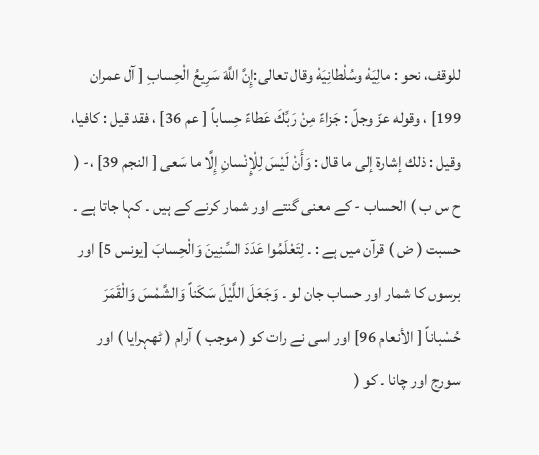للوقف، نحو : مالِيَهْ وسُلْطانِيَهْ وقال تعالی:إِنَّ اللَّهَ سَرِيعُ الْحِسابِ [ آل عمران 199] ، وقوله عزّ وجلّ : جَزاءً مِنْ رَبِّكَ عَطاءً حِساباً [ عم 36] ، فقد قيل : کافیا، وقیل : ذلك إشارة إلى ما قال : وَأَنْ لَيْسَ لِلْإِنْسانِ إِلَّا ما سَعى [ النجم 39] ،- ( ح س ب ) الحساب - کے معنی گنتے اور شمار کرنے کے ہیں ۔ کہا جاتا ہے ۔ حسبت ( ض ) قرآن میں ہے : ۔ لِتَعْلَمُوا عَدَدَ السِّنِينَ وَالْحِسابَ [يونس 5] اور برسوں کا شمار اور حساب جان لو ۔ وَجَعَلَ اللَّيْلَ سَكَناً وَالشَّمْسَ وَالْقَمَرَ حُسْباناً [ الأنعام 96] اور اسی نے رات کو ( موجب ) آرام ( ٹھہرایا ) اور سورج اور چانا ۔ کو (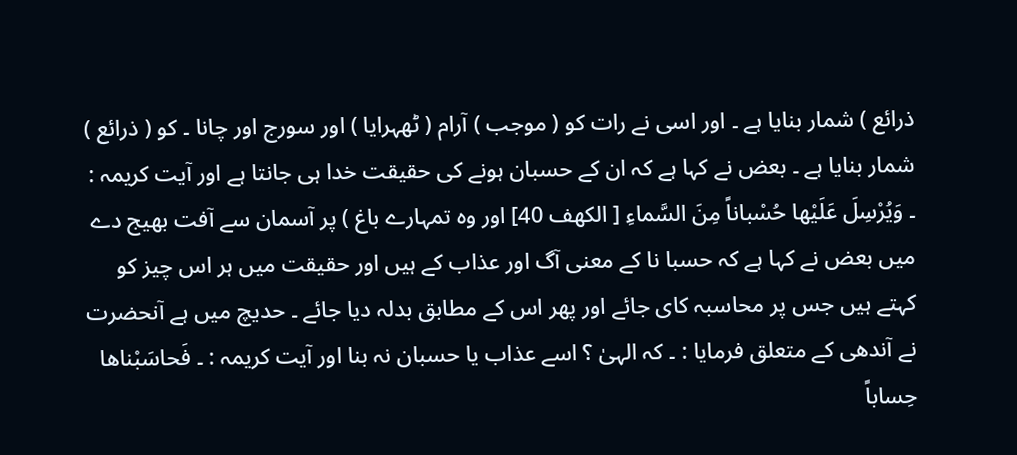ذرائع ) شمار بنایا ہے ۔ اور اسی نے رات کو ( موجب ) آرام ( ٹھہرایا ) اور سورج اور چانا ۔ کو ( ذرائع ) شمار بنایا ہے ۔ بعض نے کہا ہے کہ ان کے حسبان ہونے کی حقیقت خدا ہی جانتا ہے اور آیت کریمہ : ۔ وَيُرْسِلَ عَلَيْها حُسْباناً مِنَ السَّماءِ [ الكهف 40] اور وہ تمہارے باغ ) پر آسمان سے آفت بھیج دے میں بعض نے کہا ہے کہ حسبا نا کے معنی آگ اور عذاب کے ہیں اور حقیقت میں ہر اس چیز کو کہتے ہیں جس پر محاسبہ کای جائے اور پھر اس کے مطابق بدلہ دیا جائے ۔ حدیچ میں ہے آنحضرت نے آندھی کے متعلق فرمایا : ۔ کہ الہیٰ ؟ اسے عذاب یا حسبان نہ بنا اور آیت کریمہ : ۔ فَحاسَبْناها حِساباً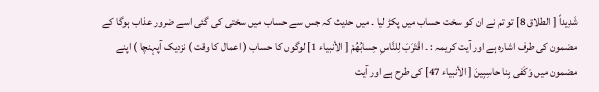شَدِيداً [ الطلاق 8] تو تم نے ان کو سخت حساب میں پکڑ لیا ۔ میں حدیث کہ جس سے حساب میں سختی کی گئی اسے ضرور عذاب ہوگا کے مضمون کی طرف اشارہ ہے اور آیت کریمہ : ۔ اقْتَرَبَ لِلنَّاسِ حِسابُهُمْ [ الأنبیاء 1] لوگوں کا حساب ( اعمال کا وقت ) نزدیک آپہنچا ) اپنے مضمون میں وَكَفى بِنا حاسِبِينَ [ الأنبیاء 47] کی طرح ہے اور آیت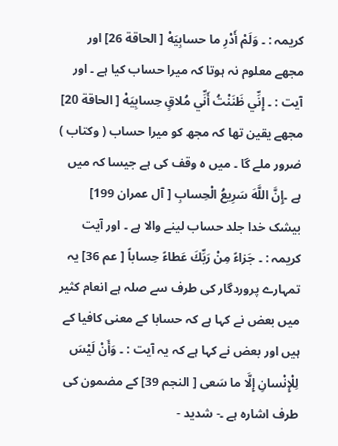کریمہ : ۔ وَلَمْ أَدْرِ ما حسابِيَهْ [ الحاقة 26] اور مجھے معلوم نہ ہوتا کہ میرا حساب کیا ہے ۔ اور آیت : ۔ إِنِّي ظَنَنْتُ أَنِّي مُلاقٍ حِسابِيَهْ [ الحاقة 20] مجھے یقین تھا کہ مجھ کو میرا حساب ( وکتاب ) ضرور ملے گا ۔ میں ہ وقف کی ہے جیسا کہ میں ہے ۔إِنَّ اللَّهَ سَرِيعُ الْحِسابِ [ آل عمران 199] بیشک خدا جلد حساب لینے والا ہے ۔ اور آیت کریمہ : ۔ جَزاءً مِنْ رَبِّكَ عَطاءً حِساباً [ عم 36] یہ تمہارے پروردگار کی طرف سے صلہ ہے انعام کثیر میں بعض نے کہا ہے کہ حسابا کے معنی کافیا کے ہیں اور بعض نے کہا ہے کہ یہ آیت : ۔ وَأَنْ لَيْسَ لِلْإِنْسانِ إِلَّا ما سَعى [ النجم 39] کے مضمون کی طرف اشارہ ہے ۔- شدید -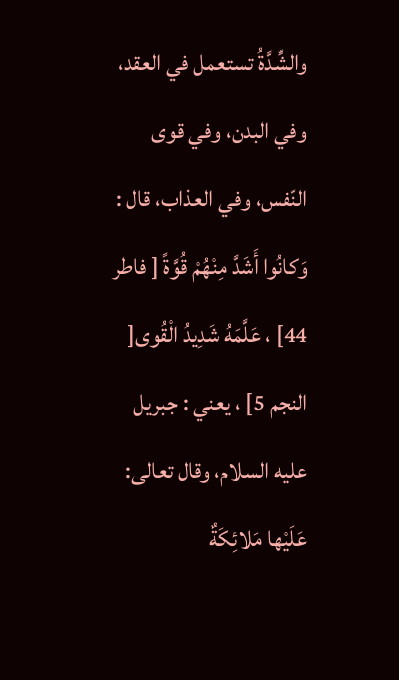والشِّدَّةُ تستعمل في العقد، وفي البدن، وفي قوی النّفس، وفي العذاب، قال : وَكانُوا أَشَدَّ مِنْهُمْ قُوَّةً [ فاطر 44] ، عَلَّمَهُ شَدِيدُ الْقُوى[ النجم 5] ، يعني : جبریل عليه السلام، وقال تعالی: عَلَيْها مَلائِكَةٌ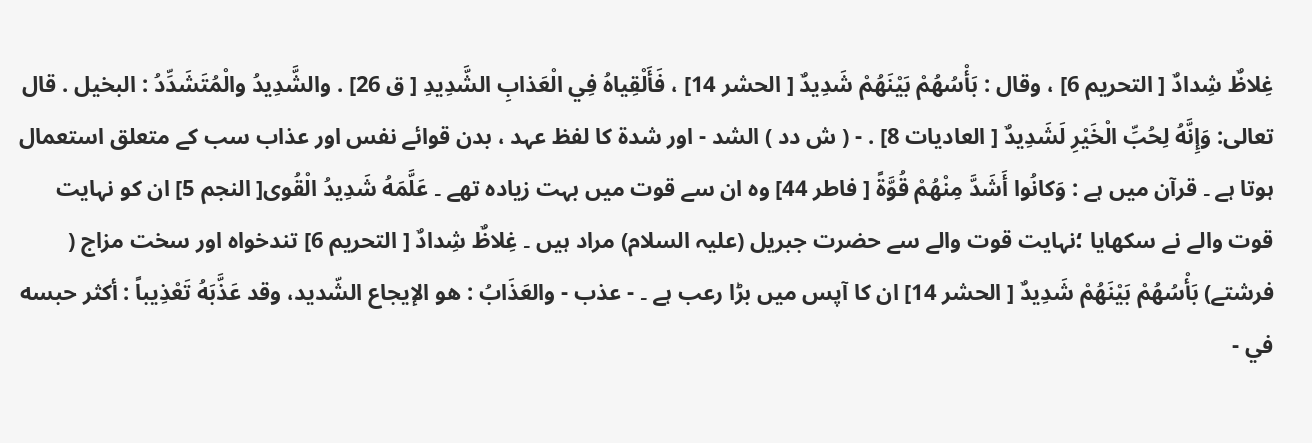غِلاظٌ شِدادٌ [ التحریم 6] ، وقال : بَأْسُهُمْ بَيْنَهُمْ شَدِيدٌ [ الحشر 14] ، فَأَلْقِياهُ فِي الْعَذابِ الشَّدِيدِ [ ق 26] . والشَّدِيدُ والْمُتَشَدِّدُ : البخیل . قال تعالی: وَإِنَّهُ لِحُبِّ الْخَيْرِ لَشَدِيدٌ [ العادیات 8] . - ( ش دد ) الشد - اور شدۃ کا لفظ عہد ، بدن قوائے نفس اور عذاب سب کے متعلق استعمال ہوتا ہے ۔ قرآن میں ہے : وَكانُوا أَشَدَّ مِنْهُمْ قُوَّةً [ فاطر 44] وہ ان سے قوت میں بہت زیادہ تھے ۔ عَلَّمَهُ شَدِيدُ الْقُوى[ النجم 5] ان کو نہایت قوت والے نے سکھایا ؛نہایت قوت والے سے حضرت جبریل (علیہ السلام) مراد ہیں ۔ غِلاظٌ شِدادٌ [ التحریم 6] تندخواہ اور سخت مزاج ( فرشتے) بَأْسُهُمْ بَيْنَهُمْ شَدِيدٌ [ الحشر 14] ان کا آپس میں بڑا رعب ہے ۔ - عذب - والعَذَابُ : هو الإيجاع الشّديد، وقد عَذَّبَهُ تَعْذِيباً : أكثر حبسه في -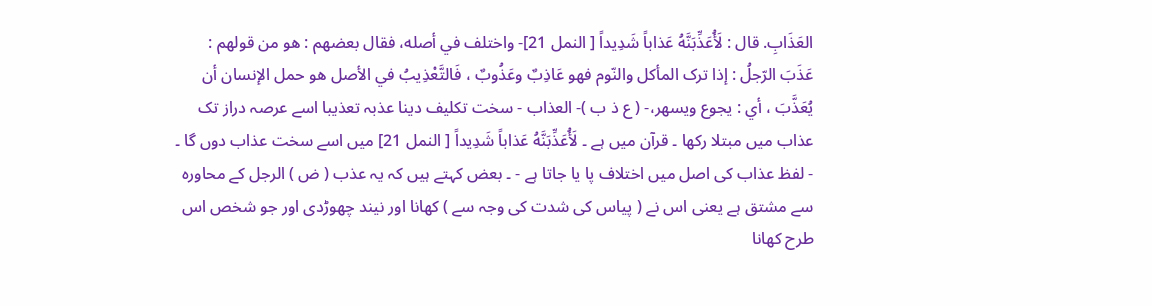العَذَابِ. قال : لَأُعَذِّبَنَّهُ عَذاباً شَدِيداً [ النمل 21]- واختلف في أصله، فقال بعضهم : هو من قولهم : عَذَبَ الرّجلُ : إذا ترک المأكل والنّوم فهو عَاذِبٌ وعَذُوبٌ ، فَالتَّعْذِيبُ في الأصل هو حمل الإنسان أن يُعَذَّبَ ، أي : يجوع ويسهر،- ( ع ذ ب )- العذاب - سخت تکلیف دینا عذبہ تعذیبا اسے عرصہ دراز تک عذاب میں مبتلا رکھا ۔ قرآن میں ہے ۔ لَأُعَذِّبَنَّهُ عَذاباً شَدِيداً [ النمل 21] میں اسے سخت عذاب دوں گا ۔ - لفظ عذاب کی اصل میں اختلاف پا یا جاتا ہے - ۔ بعض کہتے ہیں کہ یہ عذب ( ض ) الرجل کے محاورہ سے مشتق ہے یعنی اس نے ( پیاس کی شدت کی وجہ سے ) کھانا اور نیند چھوڑدی اور جو شخص اس طرح کھانا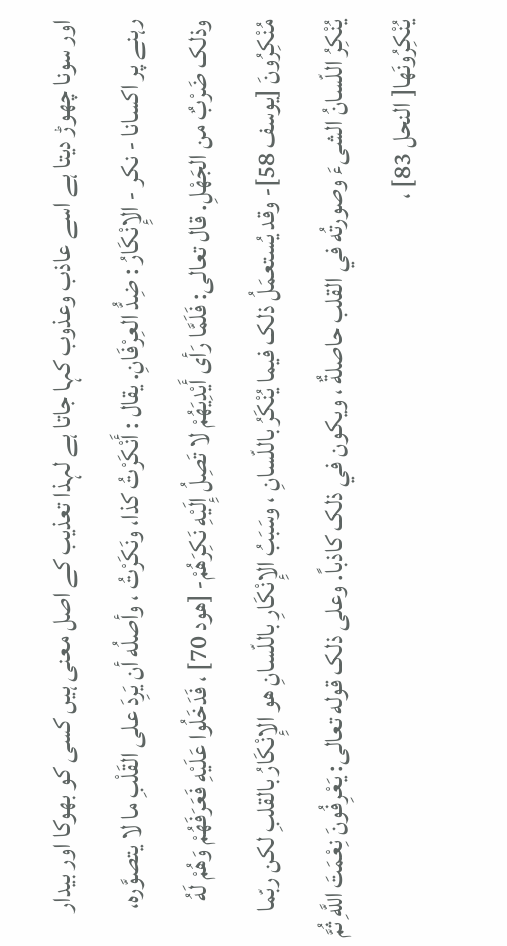اور سونا چھوڑ دیتا ہے اسے عاذب وعذوب کہا جاتا ہے لہذا تعذیب کے اصل معنی ہیں کسی کو بھوکا اور بیدار رہنے پر اکسانا - نكر - الإِنْكَارُ : ضِدُّ العِرْفَانِ. يقال : أَنْكَرْتُ كذا، ونَكَرْتُ ، وأصلُه أن يَرِدَ علی القَلْبِ ما لا يتصوَّره، وذلک ضَرْبٌ من الجَهْلِ. قال تعالی: فَلَمَّا رَأى أَيْدِيَهُمْ لا تَصِلُ إِلَيْهِ نَكِرَهُمْ- [هود 70] ، فَدَخَلُوا عَلَيْهِ فَعَرَفَهُمْ وَهُمْ لَهُ مُنْكِرُونَ [يوسف 58]- وقد يُستعمَلُ ذلک فيما يُنْكَرُ باللّسانِ ، وسَبَبُ الإِنْكَارِ باللّسانِ هو الإِنْكَارُ بالقلبِ لکن ربّما يُنْكِرُ اللّسانُ الشیءَ وصورتُه في القلب حاصلةٌ ، ويكون في ذلک کاذباً. وعلی ذلک قوله تعالی: يَعْرِفُونَ نِعْمَتَ اللَّهِ ثُمَّ يُنْكِرُونَها[ النحل 83] ،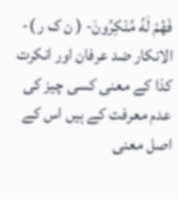فَهُمْ لَهُ مُنْكِرُونَ- ( ن ک ر )- الانکار ضد عرفان اور انکرت کذا کے معنی کسی چیز کی عدم معرفت کے ہیں اس کے اصل معنی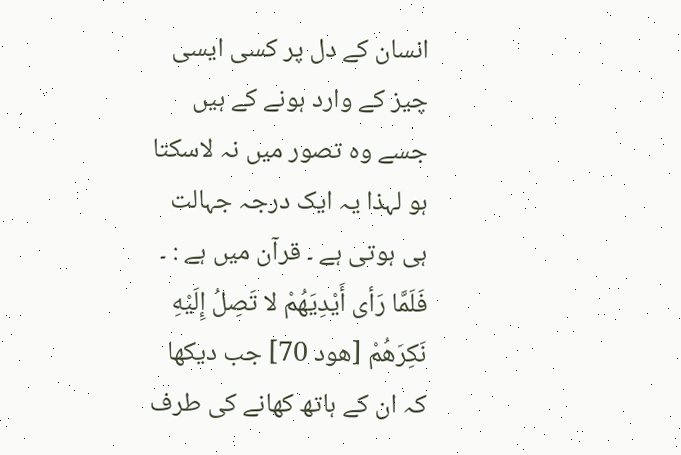انسان کے دل پر کسی ایسی چیز کے وارد ہونے کے ہیں جسے وہ تصور میں نہ لاسکتا ہو لہذا یہ ایک درجہ جہالت ہی ہوتی ہے ۔ قرآن میں ہے : ۔ فَلَمَّا رَأى أَيْدِيَهُمْ لا تَصِلُ إِلَيْهِ نَكِرَهُمْ [هود 70] جب دیکھا کہ ان کے ہاتھ کھانے کی طرف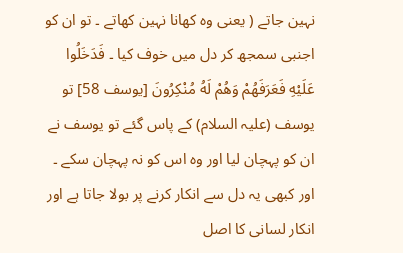نہین جاتے ( یعنی وہ کھانا نہین کھاتے ۔ تو ان کو اجنبی سمجھ کر دل میں خوف کیا ۔ فَدَخَلُوا عَلَيْهِ فَعَرَفَهُمْ وَهُمْ لَهُ مُنْكِرُونَ [يوسف 58] تو یوسف (علیہ السلام) کے پاس گئے تو یوسف نے ان کو پہچان لیا اور وہ اس کو نہ پہچان سکے ۔ اور کبھی یہ دل سے انکار کرنے پر بولا جاتا ہے اور انکار لسانی کا اصل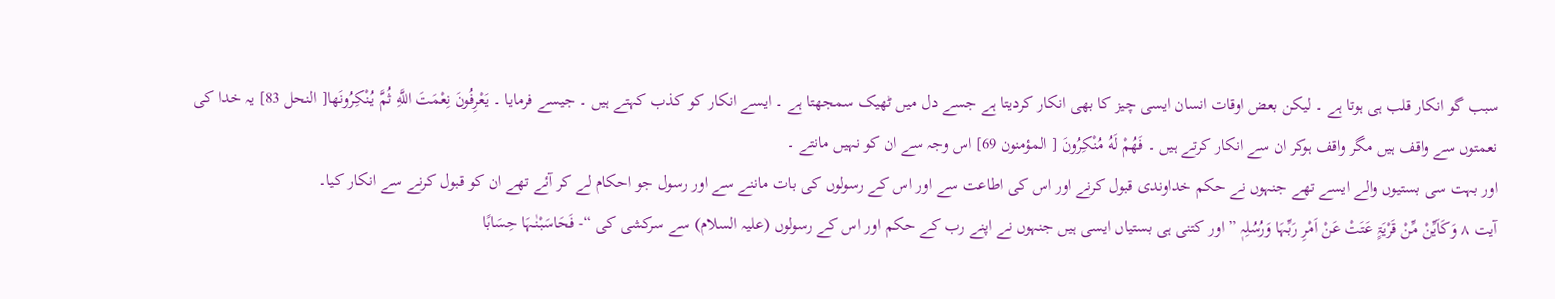سبب گو انکار قلب ہی ہوتا ہے ۔ لیکن بعض اوقات انسان ایسی چیز کا بھی انکار کردیتا ہے جسے دل میں ٹھیک سمجھتا ہے ۔ ایسے انکار کو کذب کہتے ہیں ۔ جیسے فرمایا ۔ يَعْرِفُونَ نِعْمَتَ اللَّهِ ثُمَّ يُنْكِرُونَها[ النحل 83] یہ خدا کی نعمتوں سے واقف ہیں مگر واقف ہوکر ان سے انکار کرتے ہیں ۔ فَهُمْ لَهُ مُنْكِرُونَ [ المؤمنون 69] اس وجہ سے ان کو نہیں مانتے ۔
اور بہت سی بستیوں والے ایسے تھے جنہوں نے حکم خداوندی قبول کرنے اور اس کی اطاعت سے اور اس کے رسولوں کی بات ماننے سے اور رسول جو احکام لے کر آئے تھے ان کو قبول کرنے سے انکار کیا۔
آیت ٨ وَکَاَیِّنْ مِّنْ قَرْیَۃٍ عَتَتْ عَنْ اَمْرِ رَبِّہَا وَرُسُلِہٖ ” اور کتنی ہی بستیاں ایسی ہیں جنہوں نے اپنے رب کے حکم اور اس کے رسولوں (علیہ السلام) سے سرکشی کی “- فَحَاسَبْنٰـہَا حِسَابًا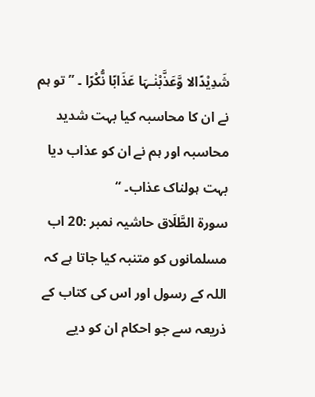شَدِیْدًالا وَّعَذَّبْنٰـہَا عَذَابًا نُّکْرًا ۔ ” تو ہم نے ان کا محاسبہ کیا بہت شدید محاسبہ اور ہم نے ان کو عذاب دیا بہت ہولناک عذاب۔ “
سورة الطَّلَاق حاشیہ نمبر :20 اب مسلمانوں کو متنبہ کیا جاتا ہے کہ اللہ کے رسول اور اس کی کتاب کے ذریعہ سے جو احکام ان کو دیے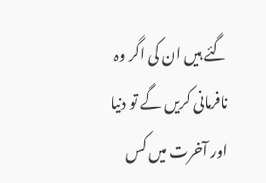گئے ہیں ان کی اگر وہ نافرمانی کریں گے تو دنیا اور آخرت میں کس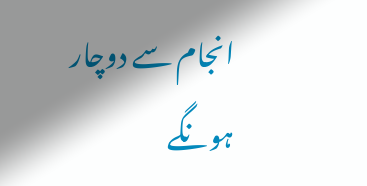انجام سے دوچار ہونگے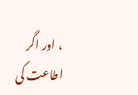، اور اگر اطاعت کی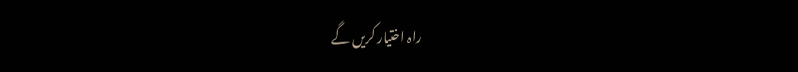راہ اختیار کریں گے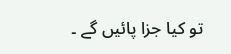تو کیا جزا پائیں گے ۔